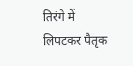तिरंगे में लिपटकर पैतृक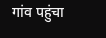गांव पहुंचा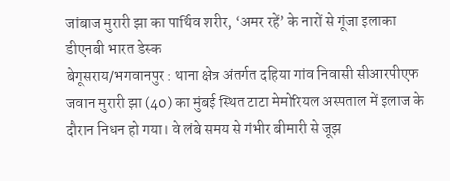जांबाज मुरारी झा का पार्थिव शरीर, ‘अमर रहें’ के नारों से गूंजा इलाका
डीएनबी भारत डेस्क
बेगूसराय/भगवानपुर : थाना क्षेत्र अंतर्गत दहिया गांव निवासी सीआरपीएफ जवान मुरारी झा (40) का मुंबई स्थित टाटा मेमोरियल अस्पताल में इलाज के दौरान निधन हो गया। वे लंबे समय से गंभीर बीमारी से जूझ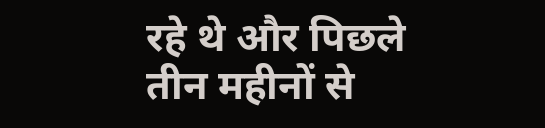रहे थे और पिछले तीन महीनों से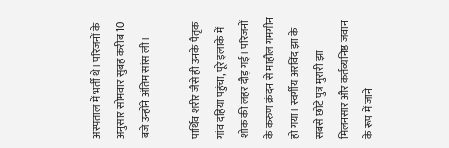अस्पताल में भर्ती थे। परिजनों के अनुसार सोमवार सुबह करीब 10 बजे उन्होंने अंतिम सांस ली।

पार्थिव शरीर जैसे ही उनके पैतृक गांव दहिया पहुंचा, पूरे इलाके में शोक की लहर दौड़ गई। परिजनों के करुण क्रंदन से माहौल गमगीन हो गया। स्वर्गीय अरविंद झा के सबसे छोटे पुत्र मुरारी झा मिलनसार और कर्तव्यनिष्ठ जवान के रूप में जाने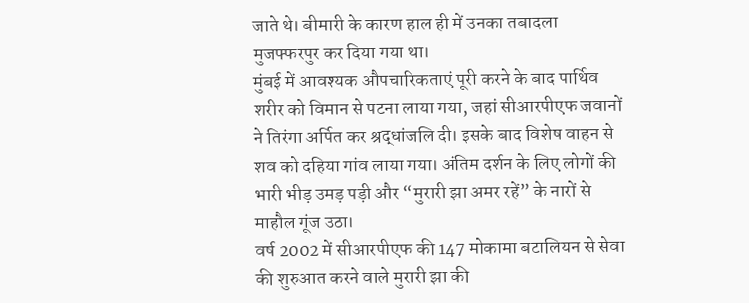जाते थे। बीमारी के कारण हाल ही में उनका तबादला मुजफ्फरपुर कर दिया गया था।
मुंबई में आवश्यक औपचारिकताएं पूरी करने के बाद पार्थिव शरीर को विमान से पटना लाया गया, जहां सीआरपीएफ जवानों ने तिरंगा अर्पित कर श्रद्धांजलि दी। इसके बाद विशेष वाहन से शव को दहिया गांव लाया गया। अंतिम दर्शन के लिए लोगों की भारी भीड़ उमड़ पड़ी और “मुरारी झा अमर रहें” के नारों से माहौल गूंज उठा।
वर्ष 2002 में सीआरपीएफ की 147 मोकामा बटालियन से सेवा की शुरुआत करने वाले मुरारी झा की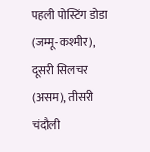पहली पोस्टिंग डोडा (जम्मू-कश्मीर), दूसरी सिलचर (असम), तीसरी चंदौली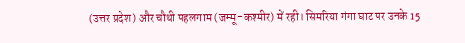(उत्तर प्रदेश) और चौथी पहलगाम (जम्मू-कश्मीर) में रही। सिमरिया गंगा घाट पर उनके 15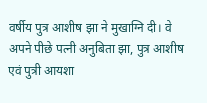वर्षीय पुत्र आशीष झा ने मुखाग्नि दी। वे अपने पीछे पत्नी अनुबिता झा, पुत्र आशीष एवं पुत्री आयशा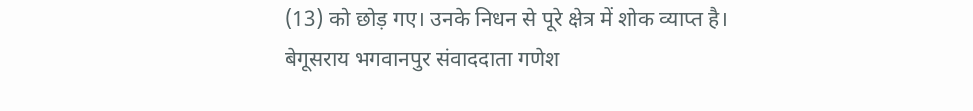(13) को छोड़ गए। उनके निधन से पूरे क्षेत्र में शोक व्याप्त है।
बेगूसराय भगवानपुर संवाददाता गणेश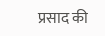प्रसाद की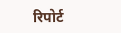रिपोर्ट